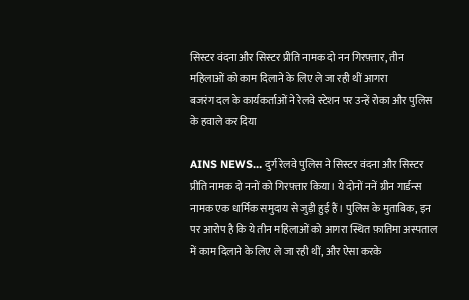सिस्टर वंदना और सिस्टर प्रीति नामक दो नन गिरफ़्तार, तीन महिलाओं को काम दिलाने के लिए ले जा रही थीं आगरा
बजरंग दल के कार्यकर्ताओं ने रेलवे स्टेशन पर उन्हें रोका और पुलिस के हवाले कर दिया

AINS NEWS… दुर्ग रेलवे पुलिस ने सिस्टर वंदना और सिस्टर प्रीति नामक दो ननों को गिरफ़्तार किया। ये दोनों ननें ग्रीन गार्डन्स नामक एक धार्मिक समुदाय से जुड़ी हुई हैं। पुलिस के मुताबिक, इन पर आरोप है कि ये तीन महिलाओं को आगरा स्थित फ़ातिमा अस्पताल में काम दिलाने के लिए ले जा रही थीं, और ऐसा करके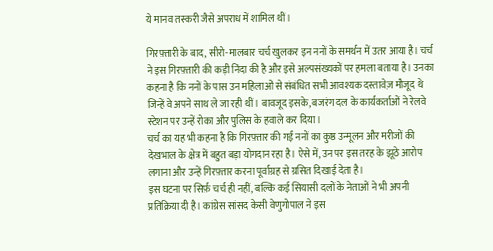ये मानव तस्करी जैसे अपराध में शामिल थीं।

गिरफ़्तारी के बाद, सीरो-मालबार चर्च खुलकर इन ननों के समर्थन में उतर आया है। चर्च ने इस गिरफ़्तारी की कड़ी निंदा की है और इसे अल्पसंख्यकों पर हमला बताया है। उनका कहना है कि ननों के पास उन महिलाओं से संबंधित सभी आवश्यक दस्तावेज़ मौजूद थे जिन्हें वे अपने साथ ले जा रही थीं। बावजूद इसके, बजरंग दल के कार्यकर्ताओं ने रेलवे स्टेशन पर उन्हें रोका और पुलिस के हवाले कर दिया।
चर्च का यह भी कहना है कि गिरफ़्तार की गईं ननों का कुष्ठ उन्मूलन और मरीजों की देखभाल के क्षेत्र में बहुत बड़ा योगदान रहा है। ऐसे में, उन पर इस तरह के झूठे आरोप लगाना और उन्हें गिरफ़्तार करना पूर्वाग्रह से ग्रसित दिखाई देता है।
इस घटना पर सिर्फ़ चर्च ही नहीं, बल्कि कई सियासी दलों के नेताओं ने भी अपनी प्रतिक्रिया दी है। कांग्रेस सांसद केसी वेणुगोपाल ने इस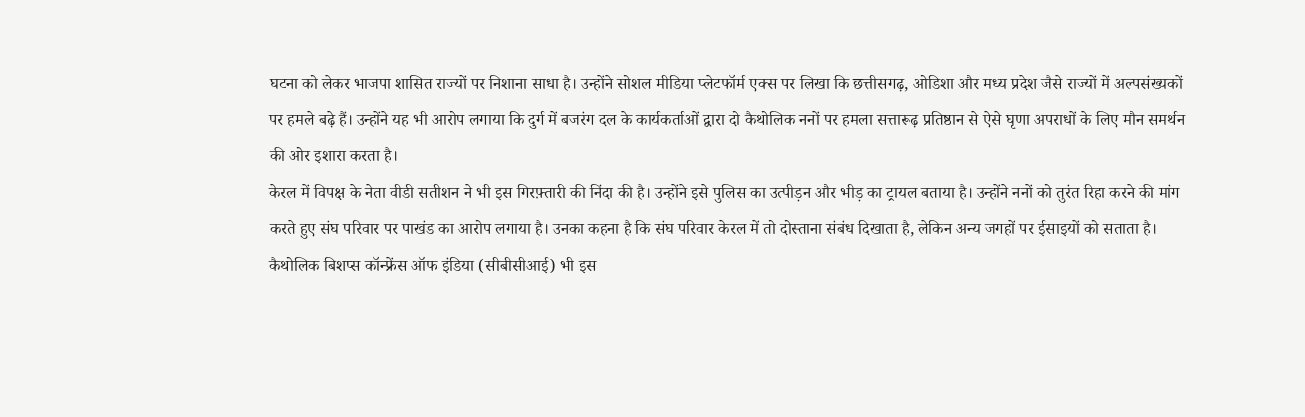घटना को लेकर भाजपा शासित राज्यों पर निशाना साधा है। उन्होंने सोशल मीडिया प्लेटफॉर्म एक्स पर लिखा कि छत्तीसगढ़, ओडिशा और मध्य प्रदेश जैसे राज्यों में अल्पसंख्यकों पर हमले बढ़े हैं। उन्होंने यह भी आरोप लगाया कि दुर्ग में बजरंग दल के कार्यकर्ताओं द्वारा दो कैथोलिक ननों पर हमला सत्तारूढ़ प्रतिष्ठान से ऐसे घृणा अपराधों के लिए मौन समर्थन की ओर इशारा करता है।
केरल में विपक्ष के नेता वीडी सतीशन ने भी इस गिरफ़्तारी की निंदा की है। उन्होंने इसे पुलिस का उत्पीड़न और भीड़ का ट्रायल बताया है। उन्होंने ननों को तुरंत रिहा करने की मांग करते हुए संघ परिवार पर पाखंड का आरोप लगाया है। उनका कहना है कि संघ परिवार केरल में तो दोस्ताना संबंध दिखाता है, लेकिन अन्य जगहों पर ईसाइयों को सताता है।
कैथोलिक बिशप्स कॉन्फ्रेंस ऑफ इंडिया (सीबीसीआई) भी इस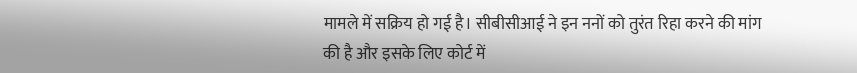मामले में सक्रिय हो गई है। सीबीसीआई ने इन ननों को तुरंत रिहा करने की मांग की है और इसके लिए कोर्ट में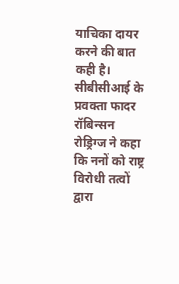याचिका दायर करने की बात कही है। सीबीसीआई के प्रवक्ता फादर रॉबिन्सन रोड्रिग्ज ने कहा कि ननों को राष्ट्र विरोधी तत्वों द्वारा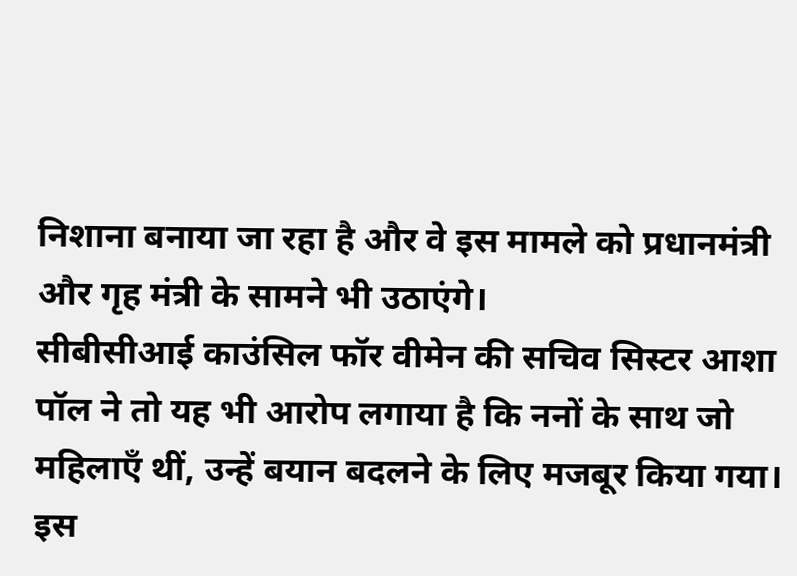निशाना बनाया जा रहा है और वे इस मामले को प्रधानमंत्री और गृह मंत्री के सामने भी उठाएंगे।
सीबीसीआई काउंसिल फॉर वीमेन की सचिव सिस्टर आशा पॉल ने तो यह भी आरोप लगाया है कि ननों के साथ जो महिलाएँ थीं, उन्हें बयान बदलने के लिए मजबूर किया गया।
इस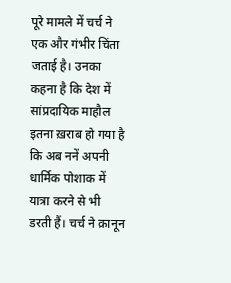पूरे मामले में चर्च ने एक और गंभीर चिंता जताई है। उनका कहना है कि देश में सांप्रदायिक माहौल इतना ख़राब हो गया है कि अब ननें अपनी धार्मिक पोशाक में यात्रा करने से भी डरती हैं। चर्च ने क़ानून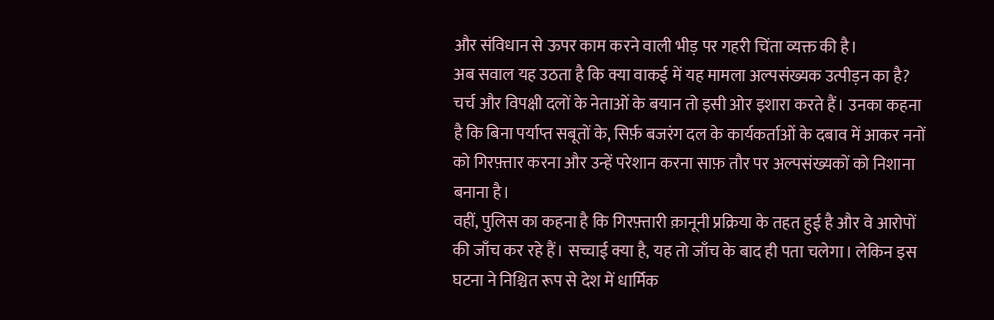और संविधान से ऊपर काम करने वाली भीड़ पर गहरी चिंता व्यक्त की है।
अब सवाल यह उठता है कि क्या वाकई में यह मामला अल्पसंख्यक उत्पीड़न का है? चर्च और विपक्षी दलों के नेताओं के बयान तो इसी ओर इशारा करते हैं। उनका कहना है कि बिना पर्याप्त सबूतों के, सिर्फ़ बजरंग दल के कार्यकर्ताओं के दबाव में आकर ननों को गिरफ़्तार करना और उन्हें परेशान करना साफ़ तौर पर अल्पसंख्यकों को निशाना बनाना है।
वहीं, पुलिस का कहना है कि गिरफ़्तारी क़ानूनी प्रक्रिया के तहत हुई है और वे आरोपों की जाँच कर रहे हैं। सच्चाई क्या है, यह तो जाँच के बाद ही पता चलेगा। लेकिन इस घटना ने निश्चित रूप से देश में धार्मिक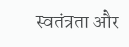स्वतंत्रता और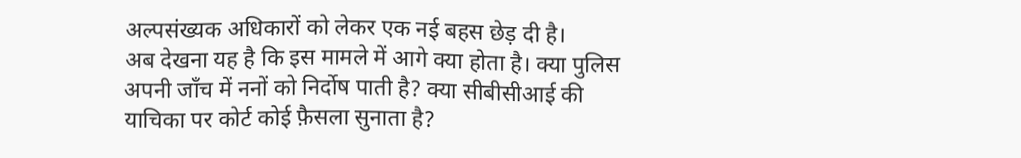अल्पसंख्यक अधिकारों को लेकर एक नई बहस छेड़ दी है।
अब देखना यह है कि इस मामले में आगे क्या होता है। क्या पुलिस अपनी जाँच में ननों को निर्दोष पाती है? क्या सीबीसीआई की याचिका पर कोर्ट कोई फ़ैसला सुनाता है?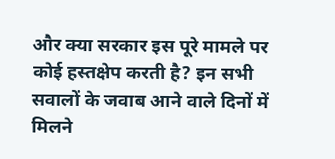और क्या सरकार इस पूरे मामले पर कोई हस्तक्षेप करती है? इन सभी सवालों के जवाब आने वाले दिनों में मिलने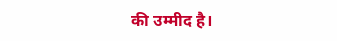की उम्मीद है।